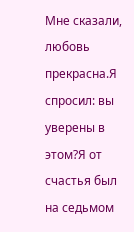Мне сказали, любовь прекрасна.Я спросил: вы уверены в этом?Я от счастья был на седьмом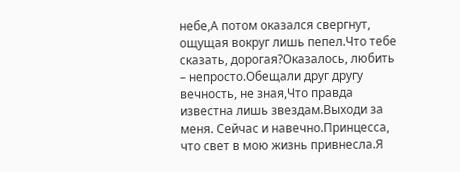небе,А потом оказался свергнут, ощущая вокруг лишь пепел.Что тебе сказать, дорогая?Оказалось, любить – непросто.Обещали друг другу вечность, не зная,Что правда известна лишь звездам.Выходи за меня. Сейчас и навечно.Принцесса, что свет в мою жизнь привнесла.Я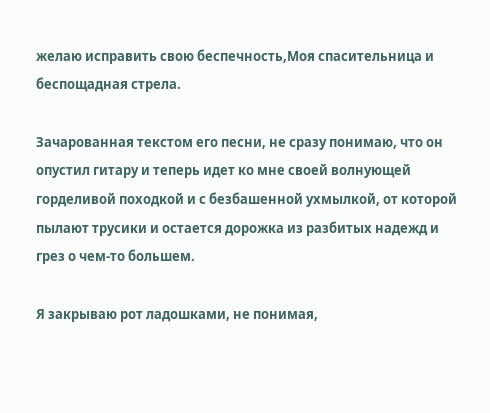желаю исправить свою беспечность,Моя спасительница и беспощадная стрела.

Зачарованная текстом его песни, не сразу понимаю, что он опустил гитару и теперь идет ко мне своей волнующей горделивой походкой и с безбашенной ухмылкой, от которой пылают трусики и остается дорожка из разбитых надежд и грез о чем-то большем.

Я закрываю рот ладошками, не понимая,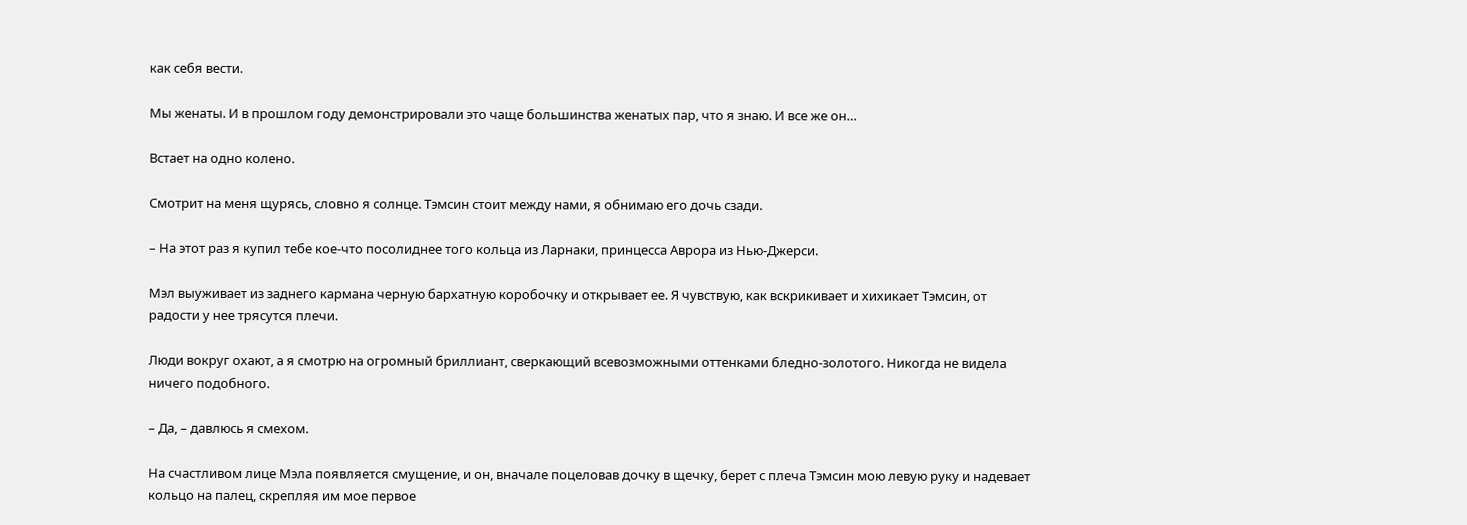как себя вести.

Мы женаты. И в прошлом году демонстрировали это чаще большинства женатых пар, что я знаю. И все же он…

Встает на одно колено.

Смотрит на меня щурясь, словно я солнце. Тэмсин стоит между нами, я обнимаю его дочь сзади.

– На этот раз я купил тебе кое-что посолиднее того кольца из Ларнаки, принцесса Аврора из Нью-Джерси.

Мэл выуживает из заднего кармана черную бархатную коробочку и открывает ее. Я чувствую, как вскрикивает и хихикает Тэмсин, от радости у нее трясутся плечи.

Люди вокруг охают, а я смотрю на огромный бриллиант, сверкающий всевозможными оттенками бледно-золотого. Никогда не видела ничего подобного.

– Да, – давлюсь я смехом.

На счастливом лице Мэла появляется смущение, и он, вначале поцеловав дочку в щечку, берет с плеча Тэмсин мою левую руку и надевает кольцо на палец, скрепляя им мое первое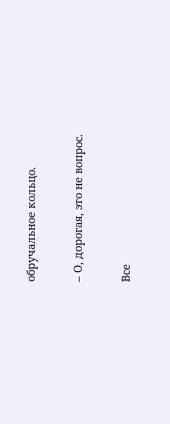обручальное кольцо.

– О, дорогая, это не вопрос.

Все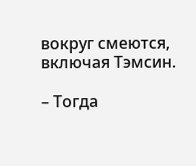вокруг смеются, включая Тэмсин.

– Тогда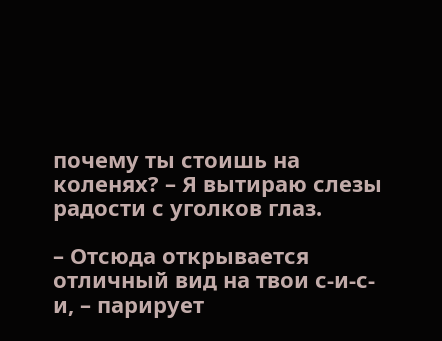почему ты стоишь на коленях? – Я вытираю слезы радости с уголков глаз.

– Отсюда открывается отличный вид на твои с-и-с-и, – парирует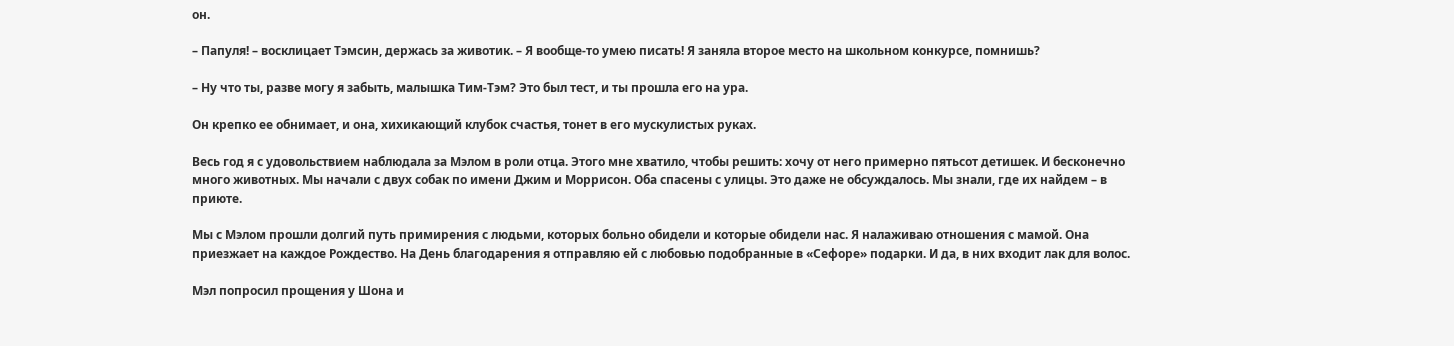он.

– Папуля! – восклицает Тэмсин, держась за животик. – Я вообще-то умею писать! Я заняла второе место на школьном конкурсе, помнишь?

– Ну что ты, разве могу я забыть, малышка Тим-Тэм? Это был тест, и ты прошла его на ура.

Он крепко ее обнимает, и она, хихикающий клубок счастья, тонет в его мускулистых руках.

Весь год я с удовольствием наблюдала за Мэлом в роли отца. Этого мне хватило, чтобы решить: хочу от него примерно пятьсот детишек. И бесконечно много животных. Мы начали с двух собак по имени Джим и Моррисон. Оба спасены с улицы. Это даже не обсуждалось. Мы знали, где их найдем – в приюте.

Мы с Мэлом прошли долгий путь примирения с людьми, которых больно обидели и которые обидели нас. Я налаживаю отношения с мамой. Она приезжает на каждое Рождество. На День благодарения я отправляю ей с любовью подобранные в «Сефоре» подарки. И да, в них входит лак для волос.

Мэл попросил прощения у Шона и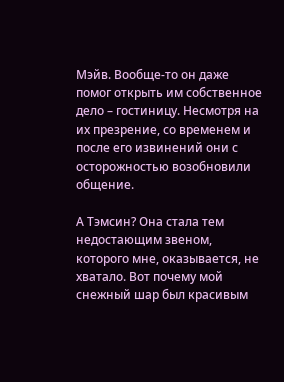Мэйв. Вообще-то он даже помог открыть им собственное дело – гостиницу. Несмотря на их презрение, со временем и после его извинений они с осторожностью возобновили общение.

А Тэмсин? Она стала тем недостающим звеном, которого мне, оказывается, не хватало. Вот почему мой снежный шар был красивым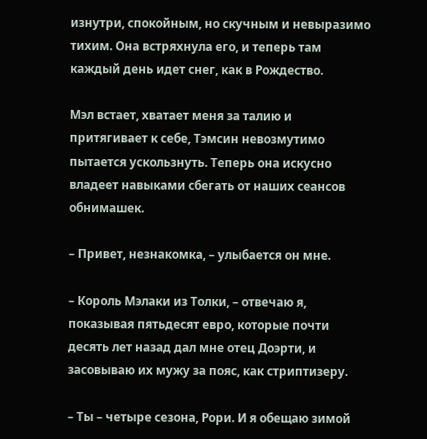изнутри, спокойным, но скучным и невыразимо тихим. Она встряхнула его, и теперь там каждый день идет снег, как в Рождество.

Мэл встает, хватает меня за талию и притягивает к себе, Тэмсин невозмутимо пытается ускользнуть. Теперь она искусно владеет навыками сбегать от наших сеансов обнимашек.

– Привет, незнакомка, – улыбается он мне.

– Король Мэлаки из Толки, – отвечаю я, показывая пятьдесят евро, которые почти десять лет назад дал мне отец Доэрти, и засовываю их мужу за пояс, как стриптизеру.

– Ты – четыре сезона, Рори. И я обещаю зимой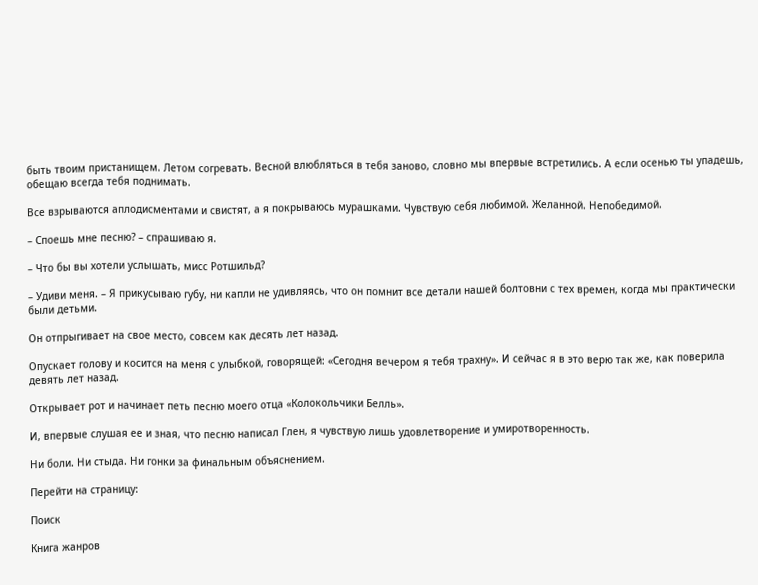быть твоим пристанищем. Летом согревать. Весной влюбляться в тебя заново, словно мы впервые встретились. А если осенью ты упадешь, обещаю всегда тебя поднимать.

Все взрываются аплодисментами и свистят, а я покрываюсь мурашками. Чувствую себя любимой. Желанной. Непобедимой.

– Споешь мне песню? – спрашиваю я.

– Что бы вы хотели услышать, мисс Ротшильд?

– Удиви меня. – Я прикусываю губу, ни капли не удивляясь, что он помнит все детали нашей болтовни с тех времен, когда мы практически были детьми.

Он отпрыгивает на свое место, совсем как десять лет назад.

Опускает голову и косится на меня с улыбкой, говорящей: «Сегодня вечером я тебя трахну». И сейчас я в это верю так же, как поверила девять лет назад.

Открывает рот и начинает петь песню моего отца «Колокольчики Белль».

И, впервые слушая ее и зная, что песню написал Глен, я чувствую лишь удовлетворение и умиротворенность.

Ни боли. Ни стыда. Ни гонки за финальным объяснением.

Перейти на страницу:

Поиск

Книга жанров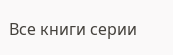Все книги серии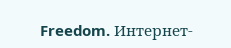Freedom. Интернет-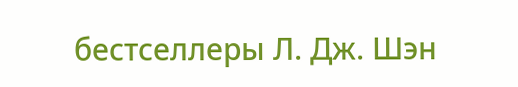бестселлеры Л. Дж. Шэн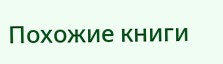Похожие книги